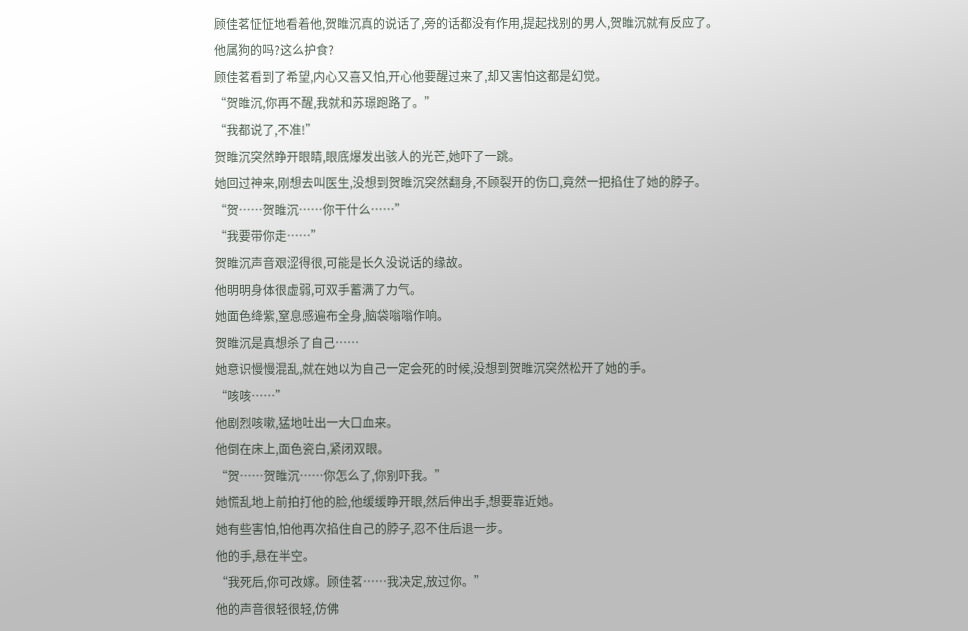顾佳茗怔怔地看着他,贺睢沉真的说话了,旁的话都没有作用,提起找别的男人,贺睢沉就有反应了。
他属狗的吗?这么护食?
顾佳茗看到了希望,内心又喜又怕,开心他要醒过来了,却又害怕这都是幻觉。
“贺睢沉,你再不醒,我就和苏璟跑路了。”
“我都说了,不准!”
贺睢沉突然睁开眼睛,眼底爆发出骇人的光芒,她吓了一跳。
她回过神来,刚想去叫医生,没想到贺睢沉突然翻身,不顾裂开的伤口,竟然一把掐住了她的脖子。
“贺……贺睢沉……你干什么……”
“我要带你走……”
贺睢沉声音艰涩得很,可能是长久没说话的缘故。
他明明身体很虚弱,可双手蓄满了力气。
她面色绛紫,窒息感遍布全身,脑袋嗡嗡作响。
贺睢沉是真想杀了自己……
她意识慢慢混乱,就在她以为自己一定会死的时候,没想到贺睢沉突然松开了她的手。
“咳咳……”
他剧烈咳嗽,猛地吐出一大口血来。
他倒在床上,面色瓷白,紧闭双眼。
“贺……贺睢沉……你怎么了,你别吓我。”
她慌乱地上前拍打他的脸,他缓缓睁开眼,然后伸出手,想要靠近她。
她有些害怕,怕他再次掐住自己的脖子,忍不住后退一步。
他的手,悬在半空。
“我死后,你可改嫁。顾佳茗……我决定,放过你。”
他的声音很轻很轻,仿佛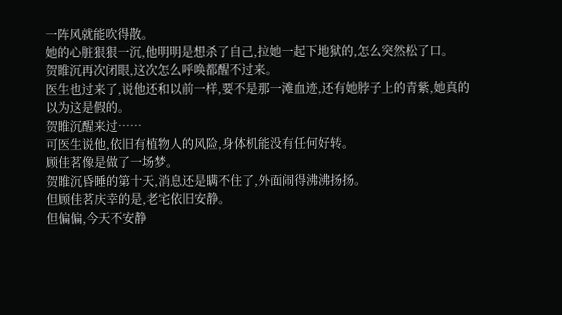一阵风就能吹得散。
她的心脏狠狠一沉,他明明是想杀了自己,拉她一起下地狱的,怎么突然松了口。
贺睢沉再次闭眼,这次怎么呼唤都醒不过来。
医生也过来了,说他还和以前一样,要不是那一滩血迹,还有她脖子上的青紫,她真的以为这是假的。
贺睢沉醒来过……
可医生说他,依旧有植物人的风险,身体机能没有任何好转。
顾佳茗像是做了一场梦。
贺睢沉昏睡的第十天,消息还是瞒不住了,外面闹得沸沸扬扬。
但顾佳茗庆幸的是,老宅依旧安静。
但偏偏,今天不安静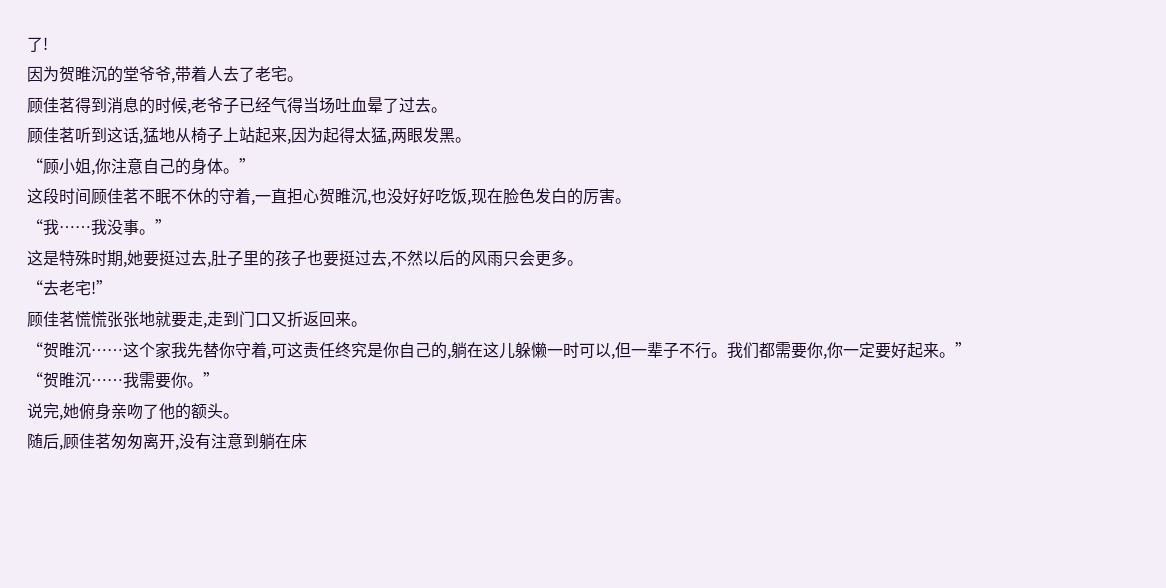了!
因为贺睢沉的堂爷爷,带着人去了老宅。
顾佳茗得到消息的时候,老爷子已经气得当场吐血晕了过去。
顾佳茗听到这话,猛地从椅子上站起来,因为起得太猛,两眼发黑。
“顾小姐,你注意自己的身体。”
这段时间顾佳茗不眠不休的守着,一直担心贺睢沉,也没好好吃饭,现在脸色发白的厉害。
“我……我没事。”
这是特殊时期,她要挺过去,肚子里的孩子也要挺过去,不然以后的风雨只会更多。
“去老宅!”
顾佳茗慌慌张张地就要走,走到门口又折返回来。
“贺睢沉……这个家我先替你守着,可这责任终究是你自己的,躺在这儿躲懒一时可以,但一辈子不行。我们都需要你,你一定要好起来。”
“贺睢沉……我需要你。”
说完,她俯身亲吻了他的额头。
随后,顾佳茗匆匆离开,没有注意到躺在床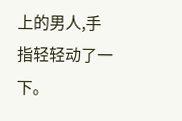上的男人,手指轻轻动了一下。